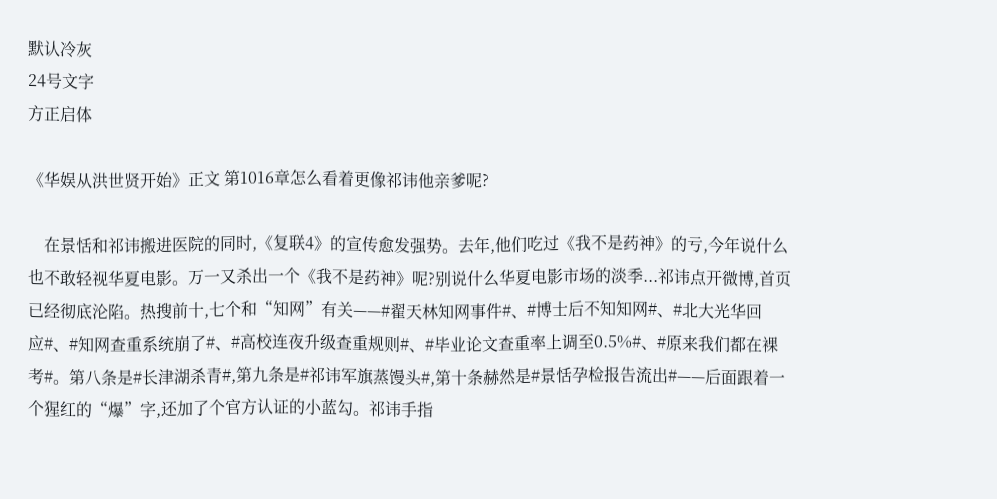默认冷灰
24号文字
方正启体

《华娱从洪世贤开始》正文 第1016章怎么看着更像祁讳他亲爹呢?

    在景恬和祁讳搬进医院的同时,《复联4》的宣传愈发强势。去年,他们吃过《我不是药神》的亏,今年说什么也不敢轻视华夏电影。万一又杀出一个《我不是药神》呢?别说什么华夏电影市场的淡季...祁讳点开微博,首页已经彻底沦陷。热搜前十,七个和“知网”有关——#翟天林知网事件#、#博士后不知知网#、#北大光华回应#、#知网查重系统崩了#、#高校连夜升级查重规则#、#毕业论文查重率上调至0.5%#、#原来我们都在裸考#。第八条是#长津湖杀青#,第九条是#祁讳军旗蒸馒头#,第十条赫然是#景恬孕检报告流出#——后面跟着一个猩红的“爆”字,还加了个官方认证的小蓝勾。祁讳手指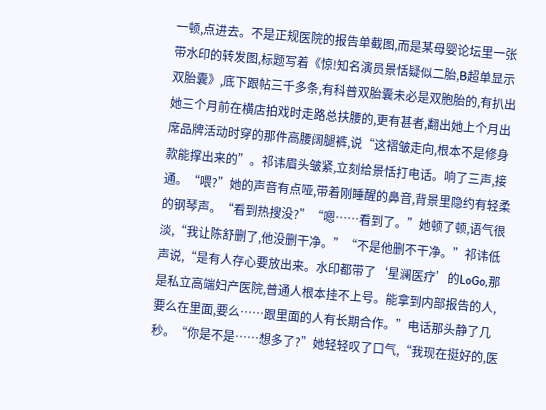一顿,点进去。不是正规医院的报告单截图,而是某母婴论坛里一张带水印的转发图,标题写着《惊!知名演员景恬疑似二胎,B超单显示双胎囊》,底下跟帖三千多条,有科普双胎囊未必是双胞胎的,有扒出她三个月前在横店拍戏时走路总扶腰的,更有甚者,翻出她上个月出席品牌活动时穿的那件高腰阔腿裤,说“这褶皱走向,根本不是修身款能撑出来的”。祁讳眉头皱紧,立刻给景恬打电话。响了三声,接通。“喂?”她的声音有点哑,带着刚睡醒的鼻音,背景里隐约有轻柔的钢琴声。“看到热搜没?”“嗯……看到了。”她顿了顿,语气很淡,“我让陈舒删了,他没删干净。”“不是他删不干净。”祁讳低声说,“是有人存心要放出来。水印都带了‘星澜医疗’的LoGo,那是私立高端妇产医院,普通人根本挂不上号。能拿到内部报告的人,要么在里面,要么……跟里面的人有长期合作。”电话那头静了几秒。“你是不是……想多了?”她轻轻叹了口气,“我现在挺好的,医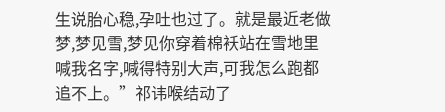生说胎心稳,孕吐也过了。就是最近老做梦,梦见雪,梦见你穿着棉袄站在雪地里喊我名字,喊得特别大声,可我怎么跑都追不上。”祁讳喉结动了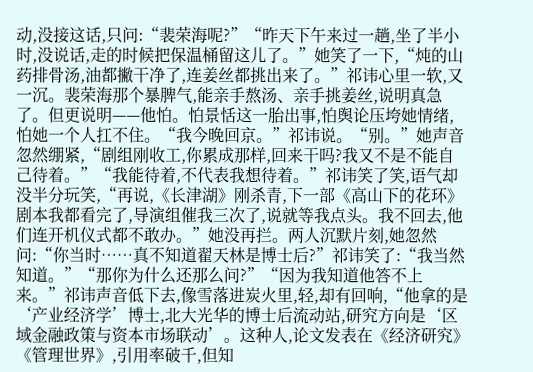动,没接这话,只问:“裴荣海呢?”“昨天下午来过一趟,坐了半小时,没说话,走的时候把保温桶留这儿了。”她笑了一下,“炖的山药排骨汤,油都撇干净了,连姜丝都挑出来了。”祁讳心里一软,又一沉。裴荣海那个暴脾气,能亲手熬汤、亲手挑姜丝,说明真急了。但更说明——他怕。怕景恬这一胎出事,怕舆论压垮她情绪,怕她一个人扛不住。“我今晚回京。”祁讳说。“别。”她声音忽然绷紧,“剧组刚收工,你累成那样,回来干吗?我又不是不能自己待着。”“我能待着,不代表我想待着。”祁讳笑了笑,语气却没半分玩笑,“再说,《长津湖》刚杀青,下一部《高山下的花环》剧本我都看完了,导演组催我三次了,说就等我点头。我不回去,他们连开机仪式都不敢办。”她没再拦。两人沉默片刻,她忽然问:“你当时……真不知道翟天林是博士后?”祁讳笑了:“我当然知道。”“那你为什么还那么问?”“因为我知道他答不上来。”祁讳声音低下去,像雪落进炭火里,轻,却有回响,“他拿的是‘产业经济学’博士,北大光华的博士后流动站,研究方向是‘区域金融政策与资本市场联动’。这种人,论文发表在《经济研究》《管理世界》,引用率破千,但知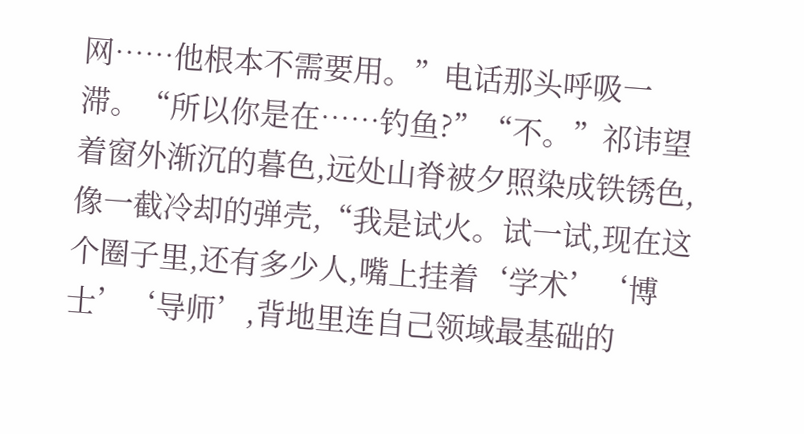网……他根本不需要用。”电话那头呼吸一滞。“所以你是在……钓鱼?”“不。”祁讳望着窗外渐沉的暮色,远处山脊被夕照染成铁锈色,像一截冷却的弹壳,“我是试火。试一试,现在这个圈子里,还有多少人,嘴上挂着‘学术’‘博士’‘导师’,背地里连自己领域最基础的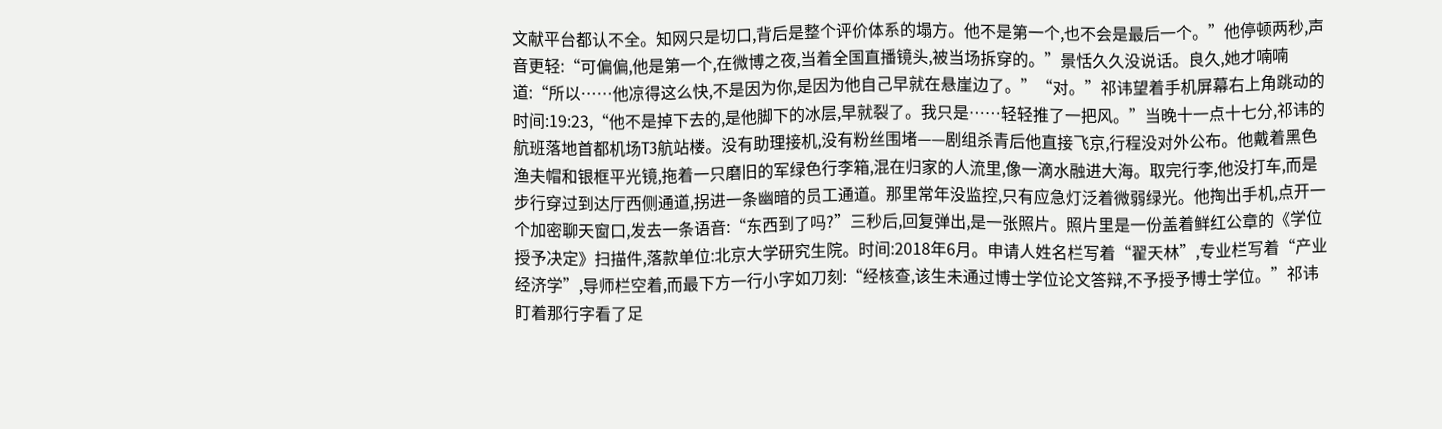文献平台都认不全。知网只是切口,背后是整个评价体系的塌方。他不是第一个,也不会是最后一个。”他停顿两秒,声音更轻:“可偏偏,他是第一个,在微博之夜,当着全国直播镜头,被当场拆穿的。”景恬久久没说话。良久,她才喃喃道:“所以……他凉得这么快,不是因为你,是因为他自己早就在悬崖边了。”“对。”祁讳望着手机屏幕右上角跳动的时间:19:23,“他不是掉下去的,是他脚下的冰层,早就裂了。我只是……轻轻推了一把风。”当晚十一点十七分,祁讳的航班落地首都机场T3航站楼。没有助理接机,没有粉丝围堵——剧组杀青后他直接飞京,行程没对外公布。他戴着黑色渔夫帽和银框平光镜,拖着一只磨旧的军绿色行李箱,混在归家的人流里,像一滴水融进大海。取完行李,他没打车,而是步行穿过到达厅西侧通道,拐进一条幽暗的员工通道。那里常年没监控,只有应急灯泛着微弱绿光。他掏出手机,点开一个加密聊天窗口,发去一条语音:“东西到了吗?”三秒后,回复弹出,是一张照片。照片里是一份盖着鲜红公章的《学位授予决定》扫描件,落款单位:北京大学研究生院。时间:2018年6月。申请人姓名栏写着“翟天林”,专业栏写着“产业经济学”,导师栏空着,而最下方一行小字如刀刻:“经核查,该生未通过博士学位论文答辩,不予授予博士学位。”祁讳盯着那行字看了足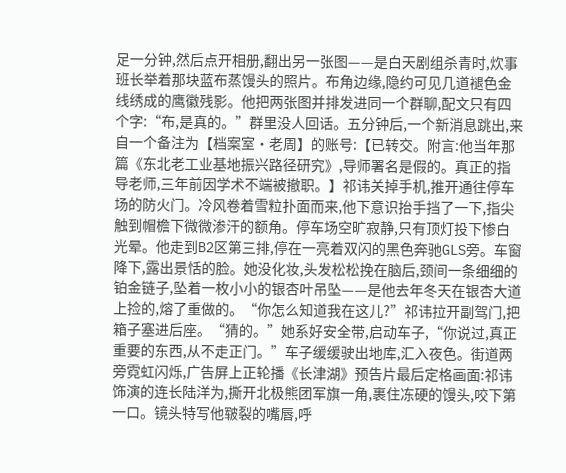足一分钟,然后点开相册,翻出另一张图——是白天剧组杀青时,炊事班长举着那块蓝布蒸馒头的照片。布角边缘,隐约可见几道褪色金线绣成的鹰徽残影。他把两张图并排发进同一个群聊,配文只有四个字:“布,是真的。”群里没人回话。五分钟后,一个新消息跳出,来自一个备注为【档案室·老周】的账号:【已转交。附言:他当年那篇《东北老工业基地振兴路径研究》,导师署名是假的。真正的指导老师,三年前因学术不端被撤职。】祁讳关掉手机,推开通往停车场的防火门。冷风卷着雪粒扑面而来,他下意识抬手挡了一下,指尖触到帽檐下微微渗汗的额角。停车场空旷寂静,只有顶灯投下惨白光晕。他走到B2区第三排,停在一亮着双闪的黑色奔驰GLS旁。车窗降下,露出景恬的脸。她没化妆,头发松松挽在脑后,颈间一条细细的铂金链子,坠着一枚小小的银杏叶吊坠——是他去年冬天在银杏大道上捡的,熔了重做的。“你怎么知道我在这儿?”祁讳拉开副驾门,把箱子塞进后座。“猜的。”她系好安全带,启动车子,“你说过,真正重要的东西,从不走正门。”车子缓缓驶出地库,汇入夜色。街道两旁霓虹闪烁,广告屏上正轮播《长津湖》预告片最后定格画面:祁讳饰演的连长陆洋为,撕开北极熊团军旗一角,裹住冻硬的馒头,咬下第一口。镜头特写他皲裂的嘴唇,呼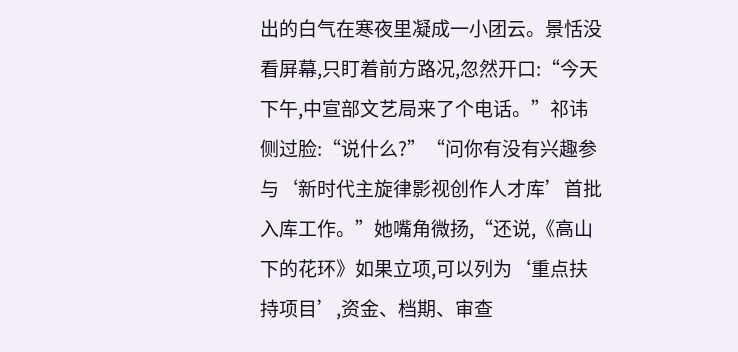出的白气在寒夜里凝成一小团云。景恬没看屏幕,只盯着前方路况,忽然开口:“今天下午,中宣部文艺局来了个电话。”祁讳侧过脸:“说什么?”“问你有没有兴趣参与‘新时代主旋律影视创作人才库’首批入库工作。”她嘴角微扬,“还说,《高山下的花环》如果立项,可以列为‘重点扶持项目’,资金、档期、审查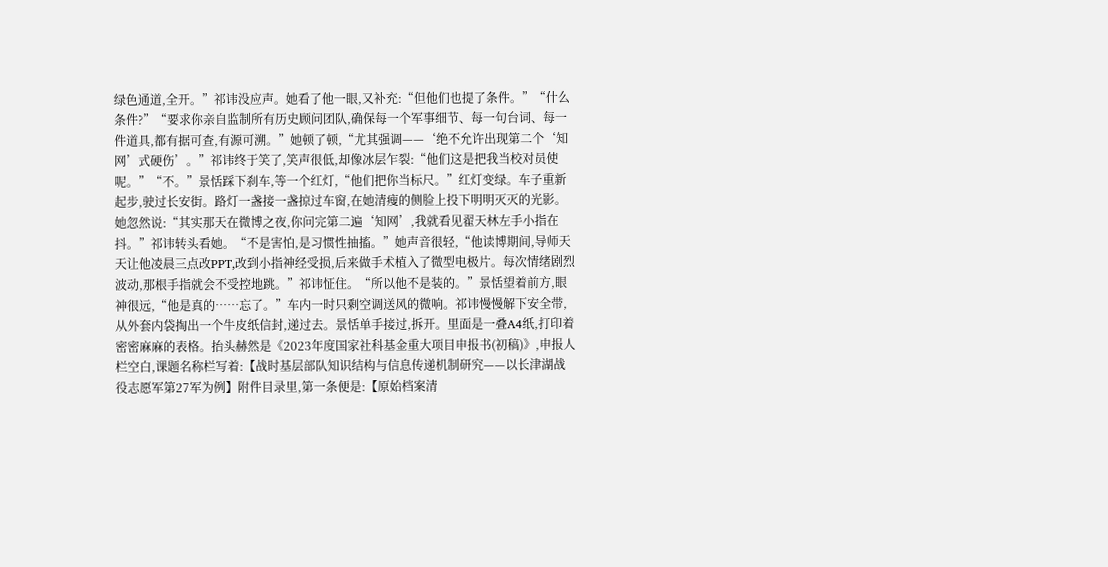绿色通道,全开。”祁讳没应声。她看了他一眼,又补充:“但他们也提了条件。”“什么条件?”“要求你亲自监制所有历史顾问团队,确保每一个军事细节、每一句台词、每一件道具,都有据可查,有源可溯。”她顿了顿,“尤其强调——‘绝不允许出现第二个‘知网’式硬伤’。”祁讳终于笑了,笑声很低,却像冰层乍裂:“他们这是把我当校对员使呢。”“不。”景恬踩下刹车,等一个红灯,“他们把你当标尺。”红灯变绿。车子重新起步,驶过长安街。路灯一盏接一盏掠过车窗,在她清瘦的侧脸上投下明明灭灭的光影。她忽然说:“其实那天在微博之夜,你问完第二遍‘知网’,我就看见翟天林左手小指在抖。”祁讳转头看她。“不是害怕,是习惯性抽搐。”她声音很轻,“他读博期间,导师天天让他凌晨三点改PPT,改到小指神经受损,后来做手术植入了微型电极片。每次情绪剧烈波动,那根手指就会不受控地跳。”祁讳怔住。“所以他不是装的。”景恬望着前方,眼神很远,“他是真的……忘了。”车内一时只剩空调送风的微响。祁讳慢慢解下安全带,从外套内袋掏出一个牛皮纸信封,递过去。景恬单手接过,拆开。里面是一叠A4纸,打印着密密麻麻的表格。抬头赫然是《2023年度国家社科基金重大项目申报书(初稿)》,申报人栏空白,课题名称栏写着:【战时基层部队知识结构与信息传递机制研究——以长津湖战役志愿军第27军为例】附件目录里,第一条便是:【原始档案清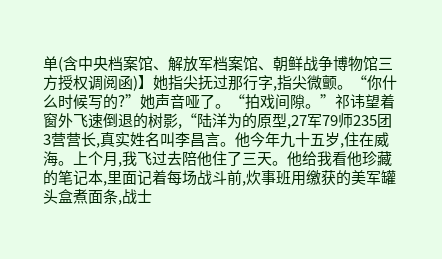单(含中央档案馆、解放军档案馆、朝鲜战争博物馆三方授权调阅函)】她指尖抚过那行字,指尖微颤。“你什么时候写的?”她声音哑了。“拍戏间隙。”祁讳望着窗外飞速倒退的树影,“陆洋为的原型,27军79师235团3营营长,真实姓名叫李昌言。他今年九十五岁,住在威海。上个月,我飞过去陪他住了三天。他给我看他珍藏的笔记本,里面记着每场战斗前,炊事班用缴获的美军罐头盒煮面条,战士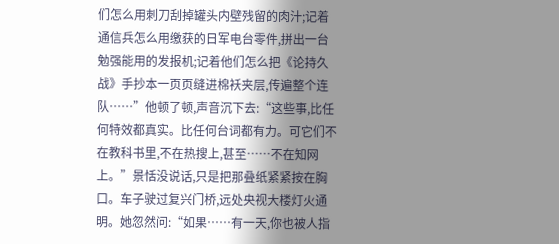们怎么用刺刀刮掉罐头内壁残留的肉汁;记着通信兵怎么用缴获的日军电台零件,拼出一台勉强能用的发报机;记着他们怎么把《论持久战》手抄本一页页缝进棉袄夹层,传遍整个连队……”他顿了顿,声音沉下去:“这些事,比任何特效都真实。比任何台词都有力。可它们不在教科书里,不在热搜上,甚至……不在知网上。”景恬没说话,只是把那叠纸紧紧按在胸口。车子驶过复兴门桥,远处央视大楼灯火通明。她忽然问:“如果……有一天,你也被人指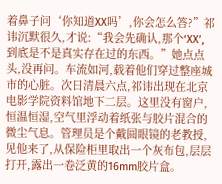着鼻子问‘你知道XX吗’,你会怎么答?”祁讳沉默很久,才说:“我会先确认,那个‘XX’,到底是不是真实存在过的东西。”她点点头,没再问。车流如河,载着他们穿过整座城市的心脏。次日清晨六点,祁讳出现在北京电影学院资料馆地下二层。这里没有窗户,恒温恒湿,空气里浮动着纸张与胶片混合的微尘气息。管理员是个戴圆眼镜的老教授,见他来了,从保险柜里取出一个灰布包,层层打开,露出一卷泛黄的16mm胶片盒。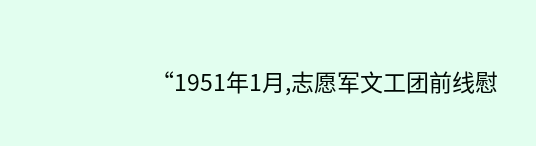“1951年1月,志愿军文工团前线慰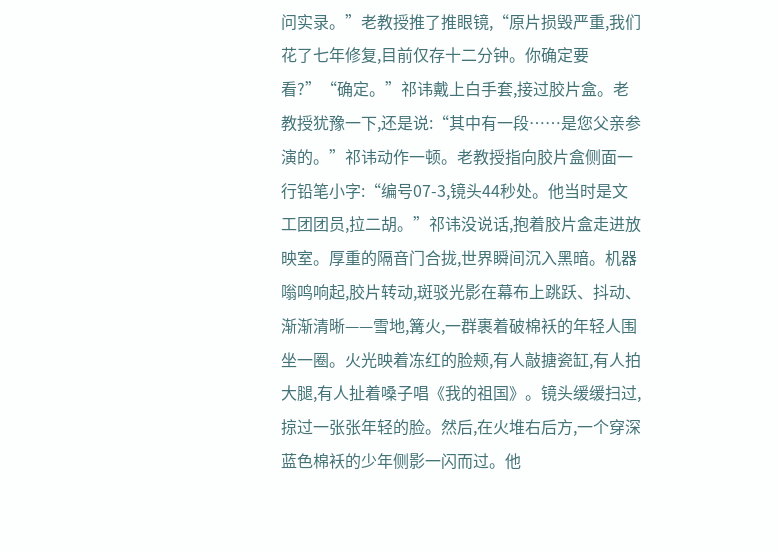问实录。”老教授推了推眼镜,“原片损毁严重,我们花了七年修复,目前仅存十二分钟。你确定要看?”“确定。”祁讳戴上白手套,接过胶片盒。老教授犹豫一下,还是说:“其中有一段……是您父亲参演的。”祁讳动作一顿。老教授指向胶片盒侧面一行铅笔小字:“编号07-3,镜头44秒处。他当时是文工团团员,拉二胡。”祁讳没说话,抱着胶片盒走进放映室。厚重的隔音门合拢,世界瞬间沉入黑暗。机器嗡鸣响起,胶片转动,斑驳光影在幕布上跳跃、抖动、渐渐清晰——雪地,篝火,一群裹着破棉袄的年轻人围坐一圈。火光映着冻红的脸颊,有人敲搪瓷缸,有人拍大腿,有人扯着嗓子唱《我的祖国》。镜头缓缓扫过,掠过一张张年轻的脸。然后,在火堆右后方,一个穿深蓝色棉袄的少年侧影一闪而过。他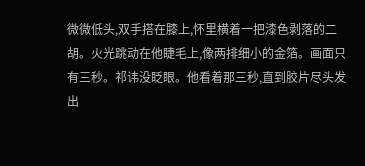微微低头,双手搭在膝上,怀里横着一把漆色剥落的二胡。火光跳动在他睫毛上,像两排细小的金箔。画面只有三秒。祁讳没眨眼。他看着那三秒,直到胶片尽头发出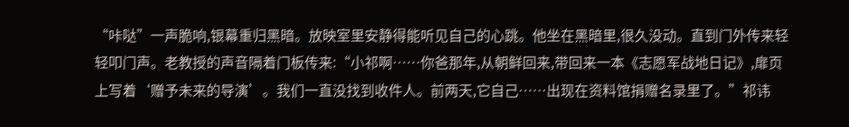“咔哒”一声脆响,银幕重归黑暗。放映室里安静得能听见自己的心跳。他坐在黑暗里,很久没动。直到门外传来轻轻叩门声。老教授的声音隔着门板传来:“小祁啊……你爸那年,从朝鲜回来,带回来一本《志愿军战地日记》,扉页上写着‘赠予未来的导演’。我们一直没找到收件人。前两天,它自己……出现在资料馆捐赠名录里了。”祁讳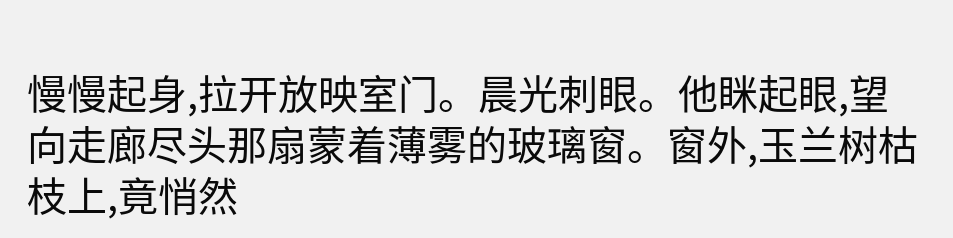慢慢起身,拉开放映室门。晨光刺眼。他眯起眼,望向走廊尽头那扇蒙着薄雾的玻璃窗。窗外,玉兰树枯枝上,竟悄然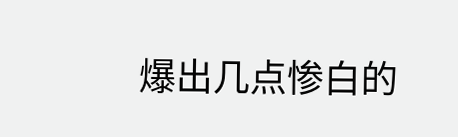爆出几点惨白的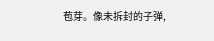苞芽。像未拆封的子弹,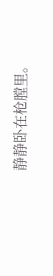静静卧在枪膛里。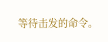等待击发的命令。